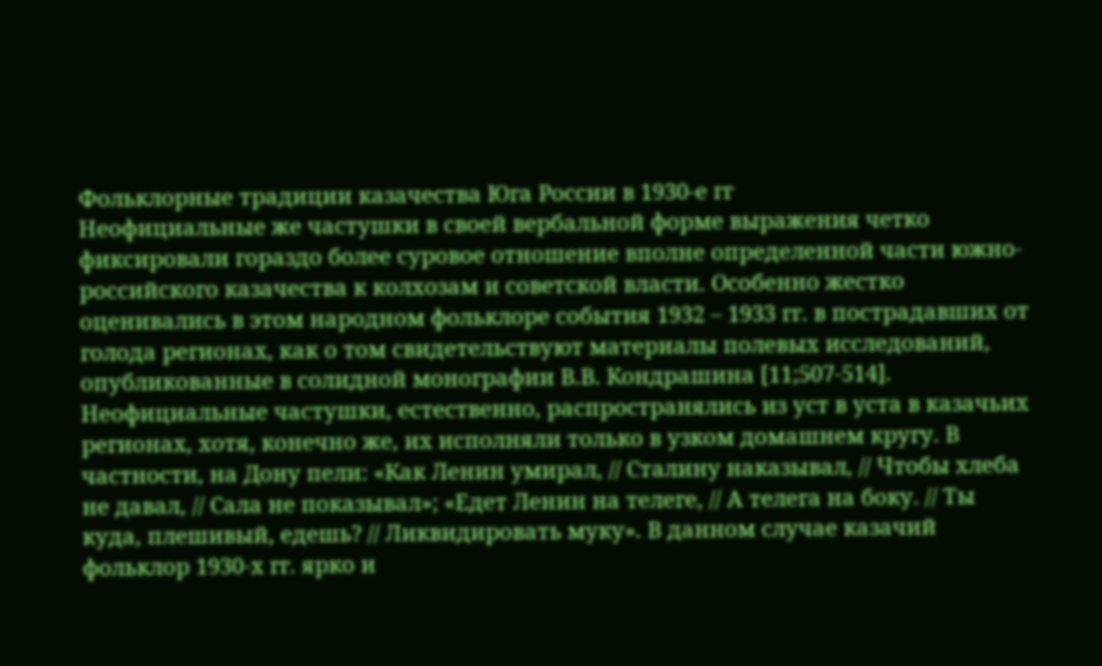Фольклорные традиции казачества Юга России в 1930-е гг
Неофициальные же частушки в своей вербальной форме выражения четко фиксировали гораздо более суровое отношение вполне определенной части южно-российского казачества к колхозам и советской власти. Особенно жестко оценивались в этом народном фольклоре события 1932 – 1933 гг. в пострадавших от голода регионах, как о том свидетельствуют материалы полевых исследований, опубликованные в солидной монографии В.В. Кондрашина [11;507-514]. Неофициальные частушки, естественно, распространялись из уст в уста в казачьих регионах, хотя, конечно же, их исполняли только в узком домашнем кругу. В частности, на Дону пели: «Как Ленин умирал, // Сталину наказывал, // Чтобы хлеба не давал, // Сала не показывал»; «Едет Ленин на телеге, // А телега на боку. // Ты куда, плешивый, едешь? // Ликвидировать муку». В данном случае казачий фольклор 1930-х гг. ярко и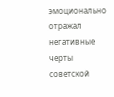эмоционально отражал негативные черты советской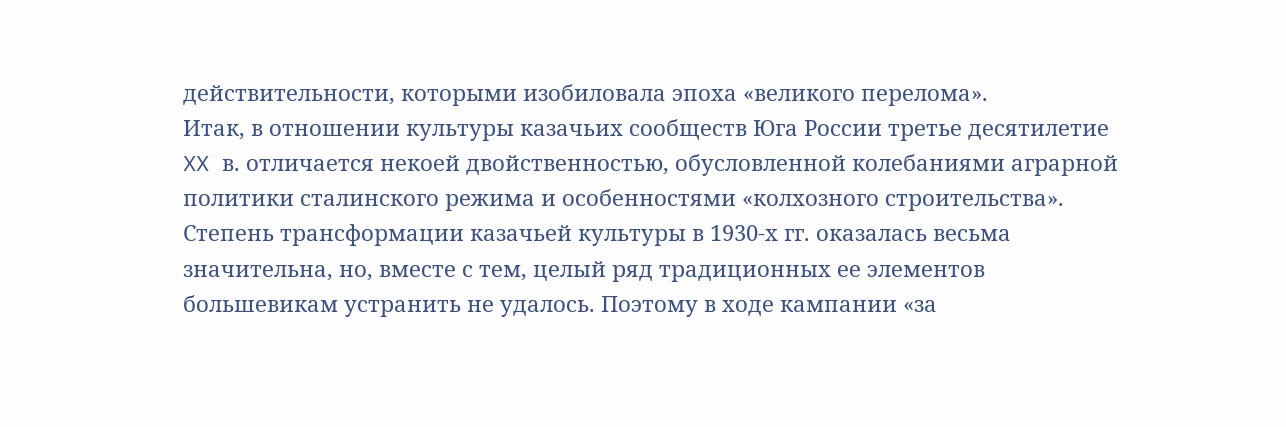действительности, которыми изобиловала эпоха «великого перелома».
Итак, в отношении культуры казачьих сообществ Юга России третье десятилетие XX в. отличается некоей двойственностью, обусловленной колебаниями аграрной политики сталинского режима и особенностями «колхозного строительства». Степень трансформации казачьей культуры в 1930-х гг. оказалась весьма значительна, но, вместе с тем, целый ряд традиционных ее элементов большевикам устранить не удалось. Поэтому в ходе кампании «за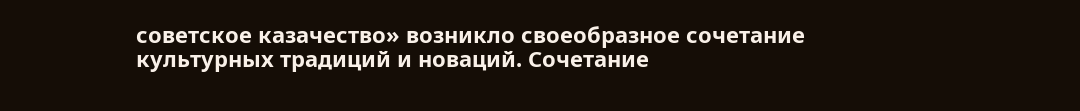советское казачество» возникло своеобразное сочетание культурных традиций и новаций. Сочетание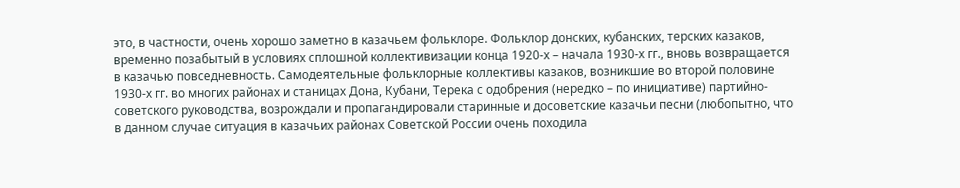это, в частности, очень хорошо заметно в казачьем фольклоре. Фольклор донских, кубанских, терских казаков, временно позабытый в условиях сплошной коллективизации конца 1920-х – начала 1930-х гг., вновь возвращается в казачью повседневность. Самодеятельные фольклорные коллективы казаков, возникшие во второй половине 1930-х гг. во многих районах и станицах Дона, Кубани, Терека с одобрения (нередко – по инициативе) партийно-советского руководства, возрождали и пропагандировали старинные и досоветские казачьи песни (любопытно, что в данном случае ситуация в казачьих районах Советской России очень походила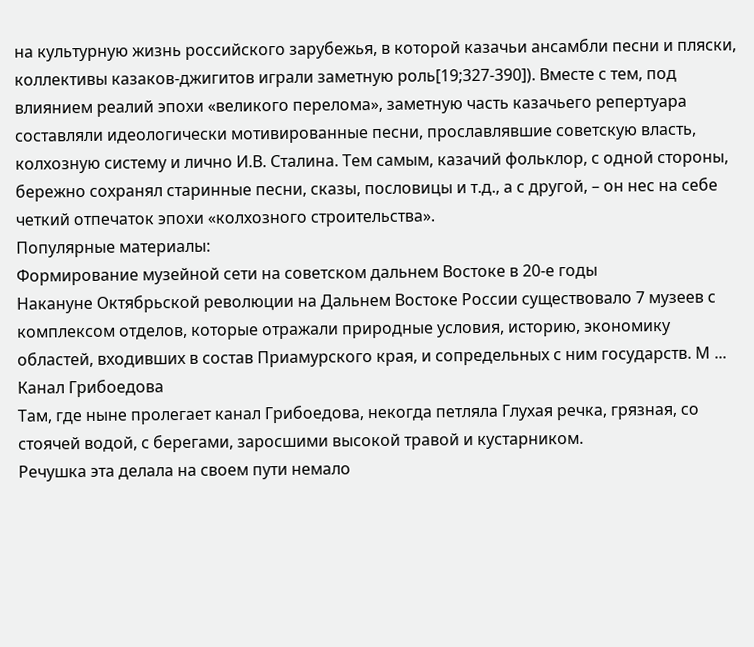на культурную жизнь российского зарубежья, в которой казачьи ансамбли песни и пляски, коллективы казаков-джигитов играли заметную роль[19;327-390]). Вместе с тем, под влиянием реалий эпохи «великого перелома», заметную часть казачьего репертуара составляли идеологически мотивированные песни, прославлявшие советскую власть, колхозную систему и лично И.В. Сталина. Тем самым, казачий фольклор, с одной стороны, бережно сохранял старинные песни, сказы, пословицы и т.д., а с другой, – он нес на себе четкий отпечаток эпохи «колхозного строительства».
Популярные материалы:
Формирование музейной сети на советском дальнем Востоке в 20-е годы
Накануне Октябрьской революции на Дальнем Востоке России существовало 7 музеев с комплексом отделов, которые отражали природные условия, историю, экономику областей, входивших в состав Приамурского края, и сопредельных с ним государств. М ...
Канал Грибоедова
Там, где ныне пролегает канал Грибоедова, некогда петляла Глухая речка, грязная, со стоячей водой, с берегами, заросшими высокой травой и кустарником.
Речушка эта делала на своем пути немало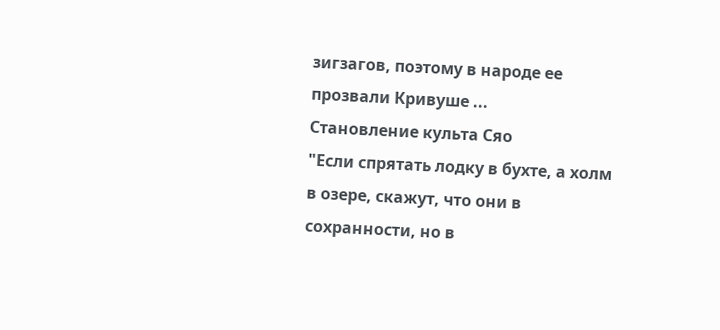зигзагов, поэтому в народе ее прозвали Кривуше ...
Становление культа Сяо
"Если спрятать лодку в бухте, а холм в озере, скажут, что они в сохранности, но в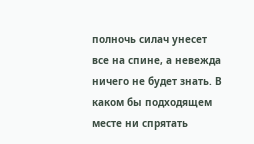полночь силач унесет все на спине, а невежда ничего не будет знать. В каком бы подходящем месте ни спрятать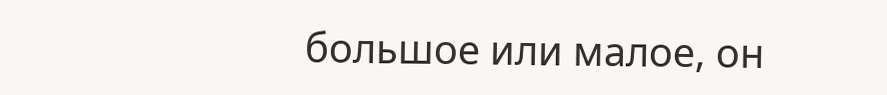большое или малое, он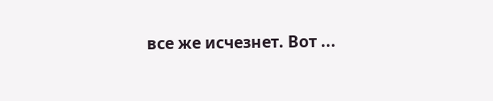все же исчезнет. Вот ...